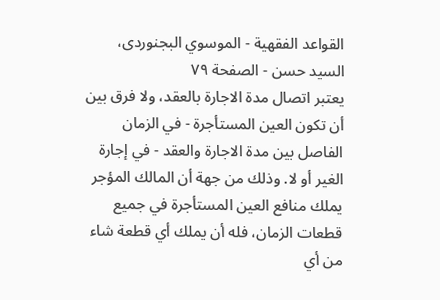القواعد الفقهية - الموسوي البجنوردى، السيد حسن - الصفحة ٧٩
يعتبر اتصال مدة الاجارة بالعقد، ولا فرق بين أن تكون العين المستأجرة - في الزمان الفاصل بين مدة الاجارة والعقد - في إجارة الغير أو لا. وذلك من جهة أن المالك المؤجر يملك منافع العين المستأجرة في جميع قطعات الزمان، فله أن يملك أي قطعة شاء من أي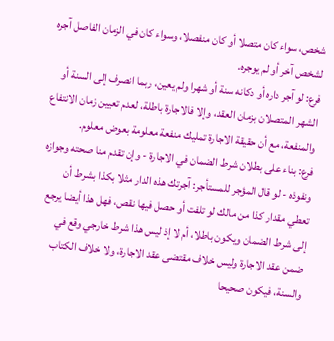شخص، سواء كان متصلا أو كان منفصلا، وسواء كان في الزمان الفاصل آجره لشخص آخر أو لم يوجره.
فرع: لو آجر داره أو دكانه سنة أو شهرا ولم يعين، ربما انصرف إلى السنة أو الشهر المتصلان بزمان العقد، وإلا فالاجارة باطلة، لعدم تعيين زمان الانتفاع والمنفعة، مع أن حقيقة الاجارة تمليك منفعة معلومة بعوض معلوم.
فرع: بناء على بطلان شرط الضمان في الاجارة - وإن تقدم منا صحته وجوازه ونفوذه - لو قال المؤجر للمستأجر: آجرتك هذه الدار مثلا بكذا بشرط أن تعطي مقدار كذا من مالك لو تلفت أو حصل فيها نقص، فهل هذا أيضا يرجع إلى شرط الضمان ويكون باطلا، أم لا إذ ليس هذا شرط خارجي وقع في ضمن عقد الاجارة وليس خلاف مقتضى عقد الاجارة، ولا خلاف الكتاب والسنة، فيكون صحيحا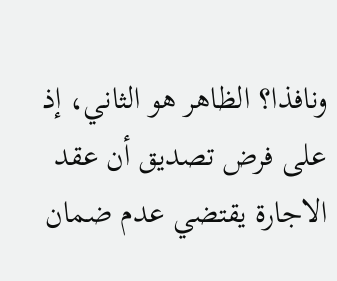ونافذا؟ الظاهر هو الثاني، إذ على فرض تصديق أن عقد الاجارة يقتضي عدم ضمان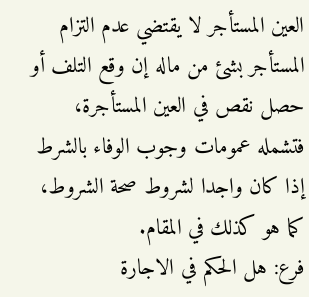العين المستأجر لا يقتضي عدم التزام المستأجر بشئ من ماله إن وقع التلف أو حصل نقص في العين المستأجرة، فتشمله عمومات وجوب الوفاء بالشرط إذا كان واجدا لشروط صحة الشروط، كما هو كذلك في المقام.
فرع: هل الحكم في الاجارة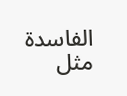الفاسدة مثل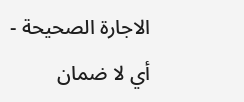الاجارة الصحيحة - أي لا ضمان